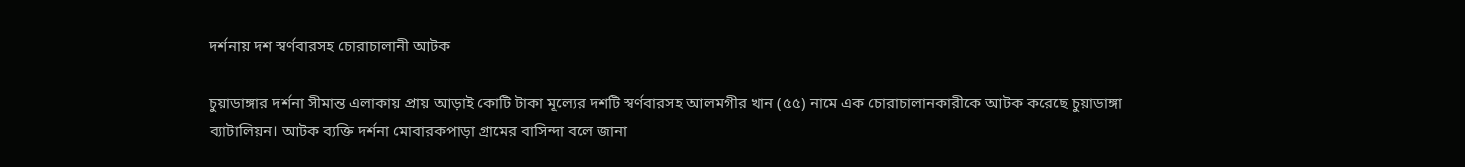দর্শনায় দশ স্বর্ণবারসহ চোরাচালানী আটক

চুয়াডাঙ্গার দর্শনা সীমান্ত এলাকায় প্রায় আড়াই কোটি টাকা মূল্যের দশটি স্বর্ণবারসহ আলমগীর খান (৫৫) নামে এক চোরাচালানকারীকে আটক করেছে চুয়াডাঙ্গা ব্যাটালিয়ন। আটক ব্যক্তি দর্শনা মোবারকপাড়া গ্রামের বাসিন্দা বলে জানা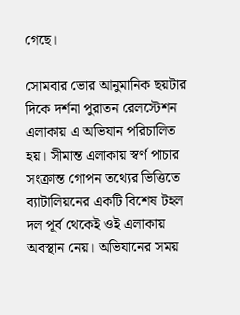গেছে।

সোমবার ভোর আনুমানিক ছয়টার দিকে দর্শনা পুরাতন রেলস্টেশন এলাকায় এ অভিযান পরিচালিত হয়। সীমান্ত এলাকায় স্বর্ণ পাচার সংক্রান্ত গোপন তথ্যের ভিত্তিতে ব্যাটালিয়নের একটি বিশেষ টহল দল পূর্ব থেকেই ওই এলাকায় অবস্থান নেয়। অভিযানের সময়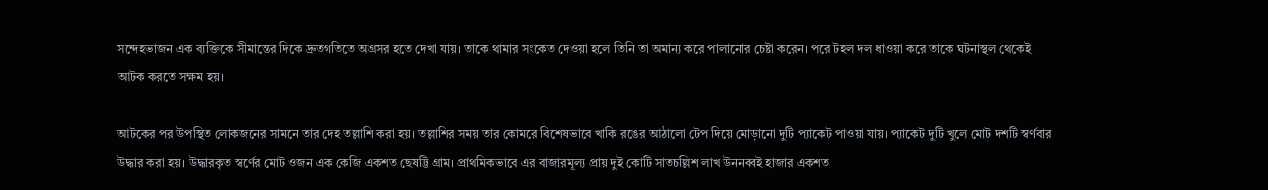সন্দেহভাজন এক ব্যক্তিকে সীমান্তের দিকে দ্রুতগতিতে অগ্রসর হতে দেখা যায়। তাকে থামার সংকেত দেওয়া হলে তিনি তা অমান্য করে পালানোর চেষ্টা করেন। পরে টহল দল ধাওয়া করে তাকে ঘটনাস্থল থেকেই আটক করতে সক্ষম হয়।

আটকের পর উপস্থিত লোকজনের সামনে তার দেহ তল্লাশি করা হয়। তল্লাশির সময় তার কোমরে বিশেষভাবে খাকি রঙের আঠালো টেপ দিয়ে মোড়ানো দুটি প্যাকেট পাওয়া যায়। প্যাকেট দুটি খুলে মোট দশটি স্বর্ণবার উদ্ধার করা হয়। উদ্ধারকৃত স্বর্ণের মোট ওজন এক কেজি একশত ছেষট্টি গ্রাম। প্রাথমিকভাবে এর বাজারমূল্য প্রায় দুই কোটি সাতচল্লিশ লাখ উননব্বই হাজার একশত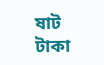ষাট টাকা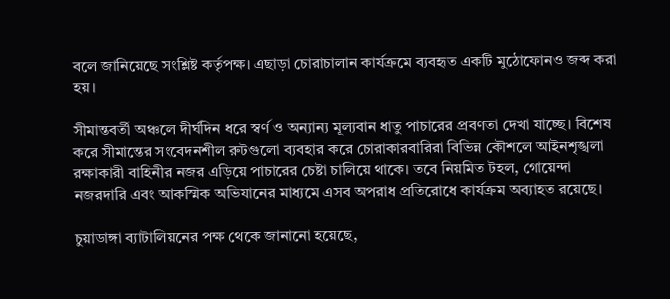বলে জানিয়েছে সংশ্লিষ্ট কর্তৃপক্ষ। এছাড়া চোরাচালান কার্যক্রমে ব্যবহৃত একটি মুঠোফোনও জব্দ করা হয়।

সীমান্তবর্তী অঞ্চলে দীর্ঘদিন ধরে স্বর্ণ ও অন্যান্য মূল্যবান ধাতু পাচারের প্রবণতা দেখা যাচ্ছে। বিশেষ করে সীমান্তের সংবেদনশীল রুটগুলো ব্যবহার করে চোরাকারবারিরা বিভিন্ন কৌশলে আইনশৃঙ্খলা রক্ষাকারী বাহিনীর নজর এড়িয়ে পাচারের চেষ্টা চালিয়ে থাকে। তবে নিয়মিত টহল, গোয়েন্দা নজরদারি এবং আকস্মিক অভিযানের মাধ্যমে এসব অপরাধ প্রতিরোধে কার্যক্রম অব্যাহত রয়েছে।

চুয়াডাঙ্গা ব্যাটালিয়নের পক্ষ থেকে জানানো হয়েছে,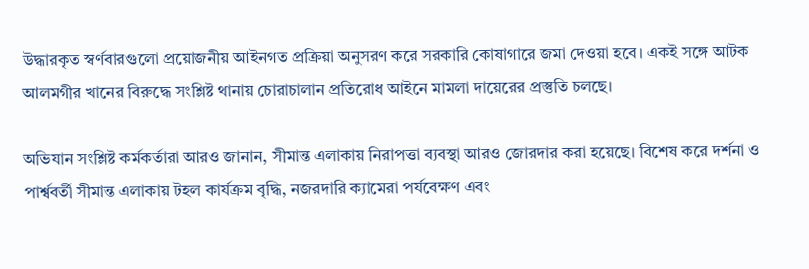উদ্ধারকৃত স্বর্ণবারগুলো প্রয়োজনীয় আইনগত প্রক্রিয়া অনুসরণ করে সরকারি কোষাগারে জমা দেওয়া হবে। একই সঙ্গে আটক আলমগীর খানের বিরুদ্ধে সংশ্লিষ্ট থানায় চোরাচালান প্রতিরোধ আইনে মামলা দায়েরের প্রস্তুতি চলছে।

অভিযান সংশ্লিষ্ট কর্মকর্তারা আরও জানান, সীমান্ত এলাকায় নিরাপত্তা ব্যবস্থা আরও জোরদার করা হয়েছে। বিশেষ করে দর্শনা ও পার্শ্ববর্তী সীমান্ত এলাকায় টহল কার্যক্রম বৃদ্ধি, নজরদারি ক্যামেরা পর্যবেক্ষণ এবং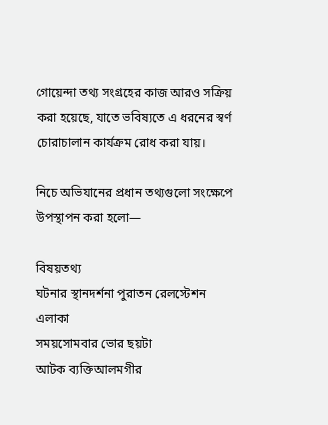গোয়েন্দা তথ্য সংগ্রহের কাজ আরও সক্রিয় করা হয়েছে, যাতে ভবিষ্যতে এ ধরনের স্বর্ণ চোরাচালান কার্যক্রম রোধ করা যায়।

নিচে অভিযানের প্রধান তথ্যগুলো সংক্ষেপে উপস্থাপন করা হলো—

বিষয়তথ্য
ঘটনার স্থানদর্শনা পুরাতন রেলস্টেশন এলাকা
সময়সোমবার ভোর ছয়টা
আটক ব্যক্তিআলমগীর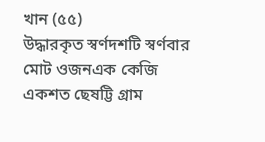খান (৫৫)
উদ্ধারকৃত স্বর্ণদশটি স্বর্ণবার
মোট ওজনএক কেজি একশত ছেষট্টি গ্রাম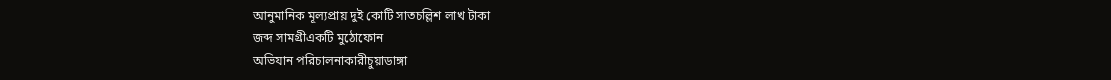আনুমানিক মূল্যপ্রায় দুই কোটি সাতচল্লিশ লাখ টাকা
জব্দ সামগ্রীএকটি মুঠোফোন
অভিযান পরিচালনাকারীচুয়াডাঙ্গা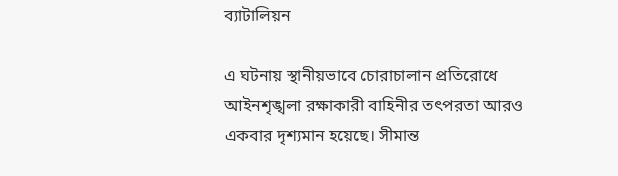ব্যাটালিয়ন

এ ঘটনায় স্থানীয়ভাবে চোরাচালান প্রতিরোধে আইনশৃঙ্খলা রক্ষাকারী বাহিনীর তৎপরতা আরও একবার দৃশ্যমান হয়েছে। সীমান্ত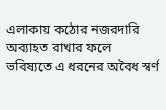এলাকায় কঠোর নজরদারি অব্যাহত রাখার ফলে ভবিষ্যতে এ ধরনের অবৈধ স্বর্ণ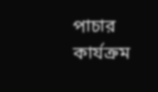পাচার কার্যক্রম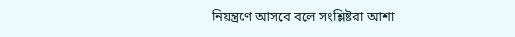নিয়ন্ত্রণে আসবে বলে সংশ্লিষ্টরা আশা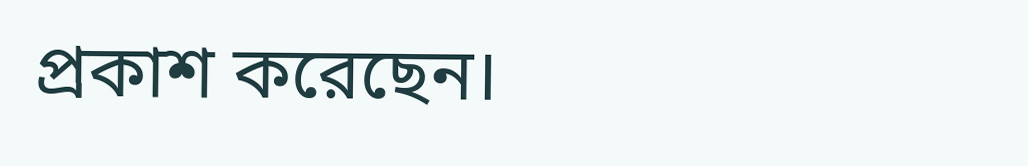প্রকাশ করেছেন।